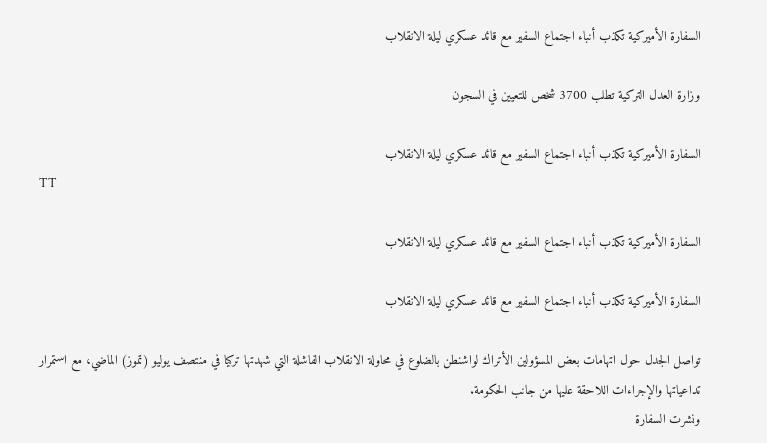السفارة الأميركية تكذب أنباء اجتماع السفير مع قائد عسكري ليلة الانقلاب

وزارة العدل التركية تطلب 3700 شخص للتعيين في السجون

السفارة الأميركية تكذب أنباء اجتماع السفير مع قائد عسكري ليلة الانقلاب
TT

السفارة الأميركية تكذب أنباء اجتماع السفير مع قائد عسكري ليلة الانقلاب

السفارة الأميركية تكذب أنباء اجتماع السفير مع قائد عسكري ليلة الانقلاب

تواصل الجدل حول اتهامات بعض المسؤولين الأتراك لواشنطن بالضلوع في محاولة الانقلاب الفاشلة التي شهدتها تركيا في منتصف يوليو (تموز) الماضي، مع استمرار تداعياتها والإجراءات اللاحقة عليها من جانب الحكومة.
ونشرت السفارة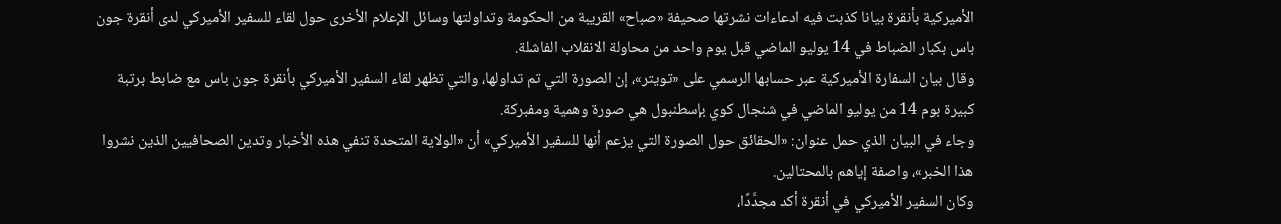الأميركية بأنقرة بيانا كذبت فيه ادعاءات نشرتها صحيفة «صباح» القريبة من الحكومة وتداولتها وسائل الإعلام الأخرى حول لقاء للسفير الأميركي لدى أنقرة جون باس بكبار الضباط في 14 يوليو الماضي قبل يوم واحد من محاولة الانقلاب الفاشلة.
وقال بيان السفارة الأميركية عبر حسابها الرسمي على «تويتر»، إن الصورة التي تم تداولها، والتي تظهر لقاء السفير الأميركي بأنقرة جون باس مع ضابط برتبة كبيرة بوم 14 من يوليو الماضي في شنجال كوي بإسطنبول هي صورة وهمية ومفبركة.
وجاء في البيان الذي حمل عنوان: «الحقائق حول الصورة التي يزعم أنها للسفير الأميركي» أن «الولاية المتحدة تنفي هذه الأخبار وتدين الصحافيين الذين نشروا هذا الخبر»، واصفة إياهم بالمحتالين.
وكان السفير الأميركي في أنقرة أكد مجدَّدًا،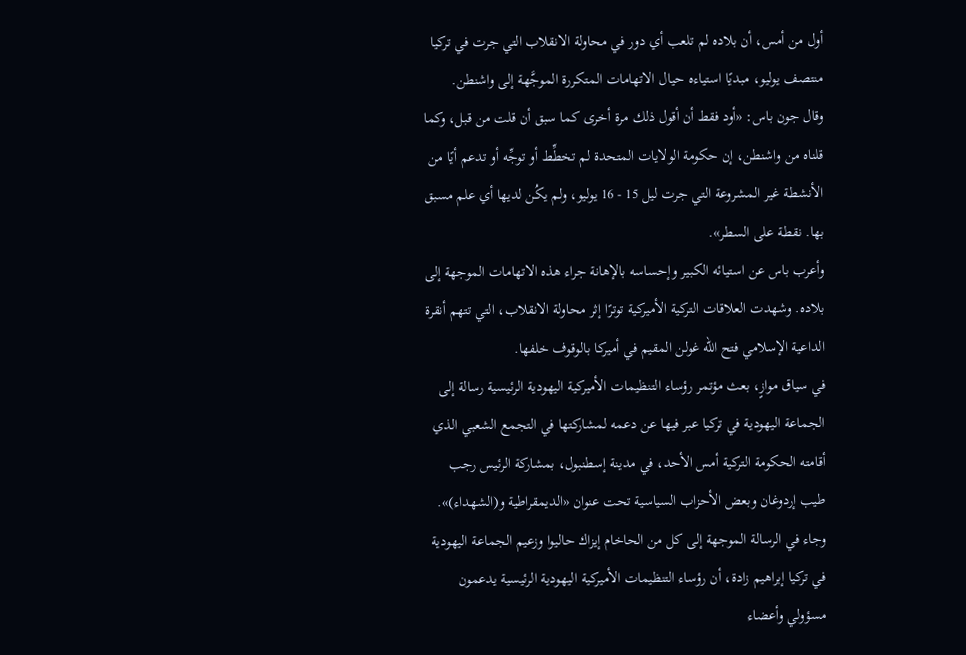أول من أمس، أن بلاده لم تلعب أي دور في محاولة الانقلاب التي جرت في تركيا منتصف يوليو، مبديًا استياءه حيال الاتهامات المتكررة الموجَّهة إلى واشنطن.
وقال جون باس: «أود فقط أن أقول ذلك مرة أخرى كما سبق أن قلت من قبل، وكما قلناه من واشنطن، إن حكومة الولايات المتحدة لم تخطِّط أو توجِّه أو تدعم أيًا من الأنشطة غير المشروعة التي جرت ليل 15 - 16 يوليو، ولم يكُن لديها أي علم مسبق بها. نقطة على السطر».
وأعرب باس عن استيائه الكبير وإحساسه بالإهانة جراء هذه الاتهامات الموجهة إلى بلاده. وشهدت العلاقات التركية الأميركية توترًا إثر محاولة الانقلاب، التي تتهم أنقرة الداعية الإسلامي فتح الله غولن المقيم في أميركا بالوقوف خلفها.
في سياق موازٍ، بعث مؤتمر رؤساء التنظيمات الأميركية اليهودية الرئيسية رسالة إلى الجماعة اليهودية في تركيا عبر فيها عن دعمه لمشاركتها في التجمع الشعبي الذي أقامته الحكومة التركية أمس الأحد، في مدينة إسطنبول، بمشاركة الرئيس رجب طيب إردوغان وبعض الأحزاب السياسية تحت عنوان «الديمقراطية و(الشهداء)». وجاء في الرسالة الموجهة إلى كل من الحاخام إيزاك حاليوا وزعيم الجماعة اليهودية في تركيا إبراهيم زادة، أن رؤساء التنظيمات الأميركية اليهودية الرئيسية يدعمون مسؤولي وأعضاء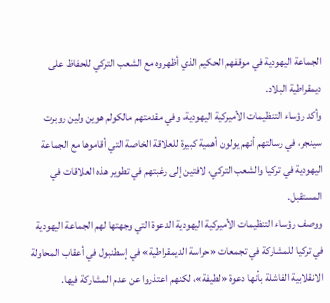الجماعة اليهودية في موقفهم الحكيم الذي أظهروه مع الشعب التركي للحفاظ على ديمقراطية البلاد.
وأكد رؤساء التنظيمات الأميركية اليهودية، وفي مقدمتهم مالكولم هوين ولين روبرت سينجر، في رسالتهم أنهم يولون أهمية كبيرة للعلاقة الخاصة التي أقاموها مع الجماعة اليهودية في تركيا والشعب التركي، لافتين إلى رغبتهم في تطوير هذه العلاقات في المستقبل.
ووصف رؤساء التنظيمات الأميركية اليهودية الدعوة التي وجهتها لهم الجماعة اليهودية في تركيا للمشاركة في تجمعات «حراسة الديمقراطية» في إسطنبول في أعقاب المحاولة الانقلابية الفاشلة بأنها دعوة «لطيفة»، لكنهم اعتذروا عن عدم المشاركة فيها.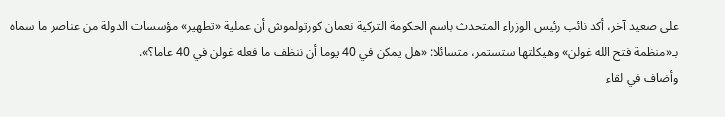على صعيد آخر، أكد نائب رئيس الوزراء المتحدث باسم الحكومة التركية نعمان كورتولموش أن عملية «تطهير» مؤسسات الدولة من عناصر ما سماه بـ«منظمة فتح الله غولن» وهيكلتها ستستمر، متسائلا: «هل يمكن في 40 يوما أن ننظف ما فعله غولن في 40 عاما؟».
وأضاف في لقاء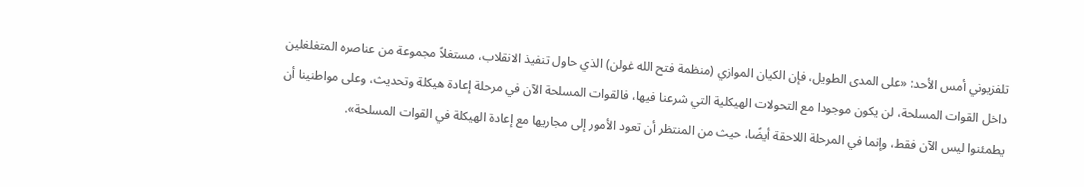تلفزيوني أمس الأحد: «على المدى الطويل، فإن الكيان الموازي (منظمة فتح الله غولن) الذي حاول تنفيذ الانقلاب، مستغلاً مجموعة من عناصره المتغلغلين داخل القوات المسلحة، لن يكون موجودا مع التحولات الهيكلية التي شرعنا فيها، فالقوات المسلحة الآن في مرحلة إعادة هيكلة وتحديث، وعلى مواطنينا أن يطمئنوا ليس الآن فقط، وإنما في المرحلة اللاحقة أيضًا، حيث من المنتظر أن تعود الأمور إلى مجاريها مع إعادة الهيكلة في القوات المسلحة».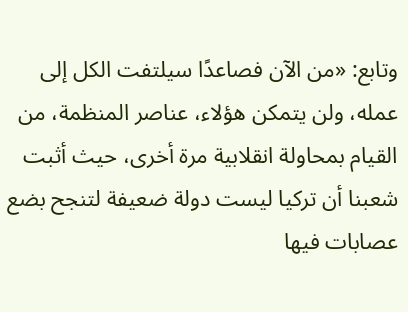وتابع: «من الآن فصاعدًا سيلتفت الكل إلى عمله، ولن يتمكن هؤلاء، عناصر المنظمة، من القيام بمحاولة انقلابية مرة أخرى، حيث أثبت شعبنا أن تركيا ليست دولة ضعيفة لتنجح بضع عصابات فيها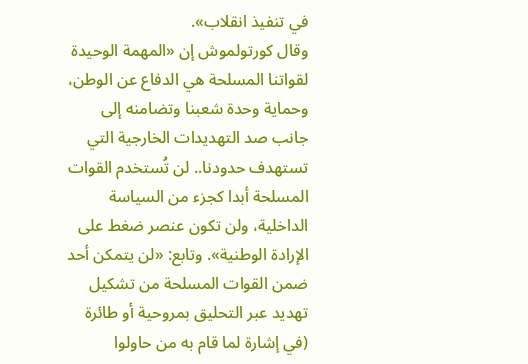في تنفيذ انقلاب».
وقال كورتولموش إن «المهمة الوحيدة لقواتنا المسلحة هي الدفاع عن الوطن، وحماية وحدة شعبنا وتضامنه إلى جانب صد التهديدات الخارجية التي تستهدف حدودنا.. لن تُستخدم القوات المسلحة أبدا كجزء من السياسة الداخلية، ولن تكون عنصر ضغط على الإرادة الوطنية». وتابع: «لن يتمكن أحد ضمن القوات المسلحة من تشكيل تهديد عبر التحليق بمروحية أو طائرة (في إشارة لما قام به من حاولوا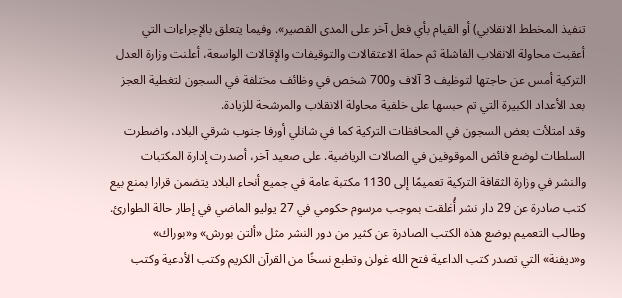تنفيذ المخطط الانقلابي) أو القيام بأي فعل آخر على المدى القصير». وفيما يتعلق بالإجراءات التي أعقبت محاولة الانقلاب الفاشلة ثم حملة الاعتقالات والتوقيفات والإقالات الواسعة، أعلنت وزارة العدل التركية أمس عن حاجتها لتوظيف 3 آلاف و700 شخص في وظائف مختلفة في السجون لتغطية العجز بعد الأعداد الكبيرة التي تم حبسها على خلفية محاولة الانقلاب والمرشحة للزيادة.
وقد امتلأت بعض السجون في المحافظات التركية كما في شانلي أورفا جنوب شرقي البلاد، واضطرت السلطات لوضع فائض الموقوفين في الصالات الرياضية. على صعيد آخر، أصدرت إدارة المكتبات والنشر في وزارة الثقافة التركية تعميمًا إلى 1130 مكتبة عامة في جميع أنحاء البلاد يتضمن قرارا بمنع بيع كتب صادرة عن 29 دار نشر أُغلقت بموجب مرسوم حكومي في 27 يوليو الماضي في إطار حالة الطوارئ.
وطالب التعميم بوضع هذه الكتب الصادرة عن كثير من دور النشر مثل «ألتن بورش» و«بوراك» و«ديفنة» التي تصدر كتب الداعية فتح الله غولن وتطبع نسخًا من القرآن الكريم وكتب الأدعية وكتب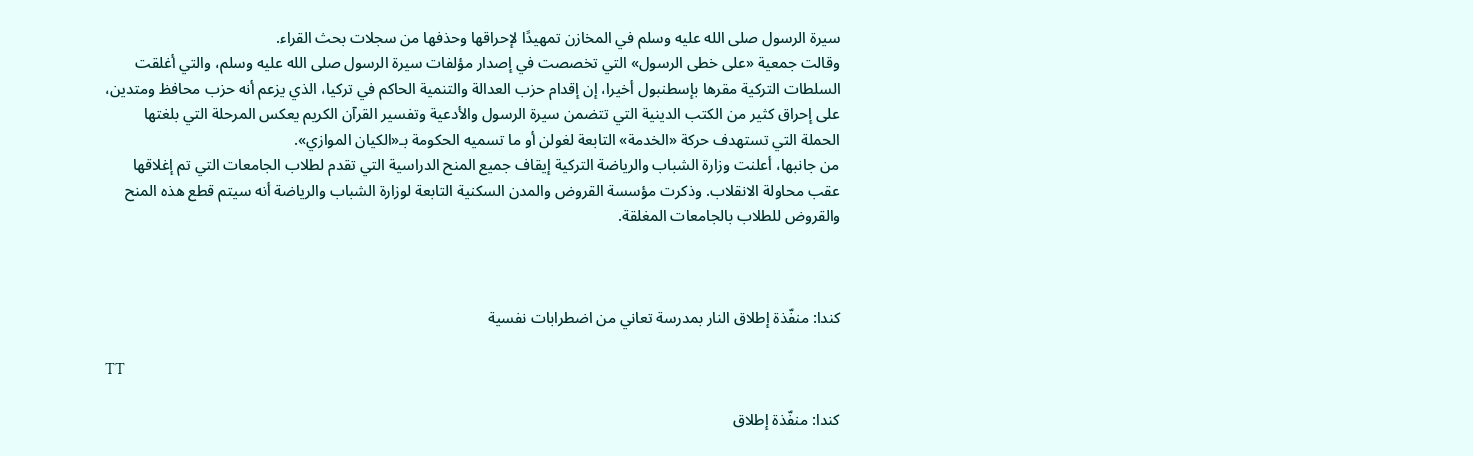سيرة الرسول صلى الله عليه وسلم في المخازن تمهيدًا لإحراقها وحذفها من سجلات بحث القراء.
وقالت جمعية «على خطى الرسول» التي تخصصت في إصدار مؤلفات سيرة الرسول صلى الله عليه وسلم، والتي أغلقت السلطات التركية مقرها بإسطنبول أخيرا، إن إقدام حزب العدالة والتنمية الحاكم في تركيا، الذي يزعم أنه حزب محافظ ومتدين، على إحراق كثير من الكتب الدينية التي تتضمن سيرة الرسول والأدعية وتفسير القرآن الكريم يعكس المرحلة التي بلغتها الحملة التي تستهدف حركة «الخدمة» التابعة لغولن أو ما تسميه الحكومة بـ«الكيان الموازي».
من جانبها، أعلنت وزارة الشباب والرياضة التركية إيقاف جميع المنح الدراسية التي تقدم لطلاب الجامعات التي تم إغلاقها عقب محاولة الانقلاب. وذكرت مؤسسة القروض والمدن السكنية التابعة لوزارة الشباب والرياضة أنه سيتم قطع هذه المنح والقروض للطلاب بالجامعات المغلقة.



كندا: منفّذة إطلاق النار بمدرسة تعاني من اضطرابات نفسية

TT

كندا: منفّذة إطلاق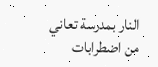النار بمدرسة تعاني من اضطرابات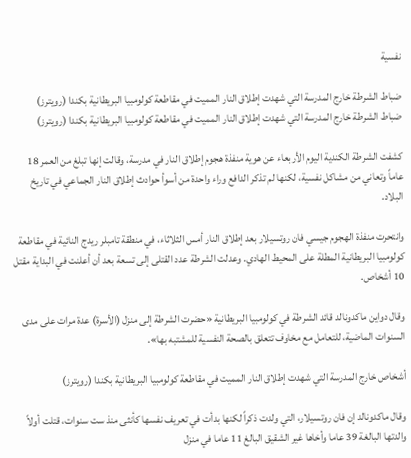نفسية

ضباط الشرطة خارج المدرسة التي شهدت إطلاق النار المميت في مقاطعة كولومبيا البريطانية بكندا (رويترز)
ضباط الشرطة خارج المدرسة التي شهدت إطلاق النار المميت في مقاطعة كولومبيا البريطانية بكندا (رويترز)

كشفت الشرطة الكندية اليوم الأربعاء عن هوية منفذة هجوم إطلاق النار في مدرسة، وقالت إنها تبلغ من العمر 18 عاماً وتعاني من مشاكل نفسية، لكنها لم تذكر الدافع وراء واحدة من أسوأ حوادث إطلاق النار الجماعي في تاريخ البلاد.

وانتحرت منفذة الهجوم جيسي فان روتسيلار بعد إطلاق النار أمس الثلاثاء، في منطقة تامبلر ريدج النائية في مقاطعة كولومبيا البريطانية المطلة على المحيط الهادي. وعدلت الشرطة عدد القتلى إلى تسعة بعد أن أعلنت في البداية مقتل 10 أشخاص.

وقال دواين ماكدونالد قائد الشرطة في كولومبيا البريطانية «حضرت الشرطة إلى منزل (الأسرة) عدة مرات على مدى السنوات الماضية، للتعامل مع مخاوف تتعلق بالصحة النفسية للمشتبه بها».

أشخاص خارج المدرسة التي شهدت إطلاق النار المميت في مقاطعة كولومبيا البريطانية بكندا (رويترز)

وقال ماكدونالد إن فان روتسيلار، التي ولدت ذكراً لكنها بدأت في تعريف نفسها كأنثى منذ ست سنوات، قتلت أولاً والدتها البالغة 39 عاما وأخاها غير الشقيق البالغ 11 عاما في منزل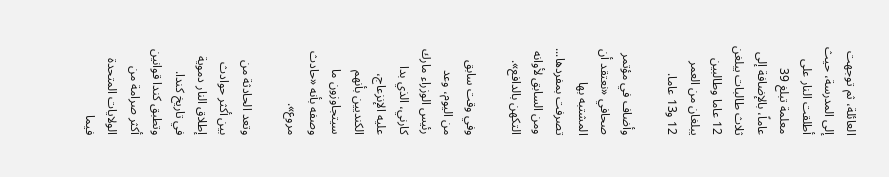العائلة، ثم توجهت إلى المدرسة، حيث أطلقت النار على معلمة تبلغ 39 عاماً، بالإضافة إلى ثلاث طالبات يبلغن 12 عاما وطالبين يبلغان من العمر 12 و13 عاما.

وأضاف في مؤتمر صحافي «نعتقد أن المشتبه بها تصرفت بمفردها... ومن السابق لأوانه التكهن بالدافع».

وفي وقت سابق من اليوم، وعد رئيس الوزراء مارك كارني، الذي بدا عليه الإنزعاج، الكنديين بأنهم سيتجاوزون ما وصفه بأنه «حادث مروع».

وتعد الحادثة من بين أكثر حوادث إطلاق النار دموية في تاريخ كندا. وتطبق كندا قوانين أكثر صرامة من الولايات المتحدة فيما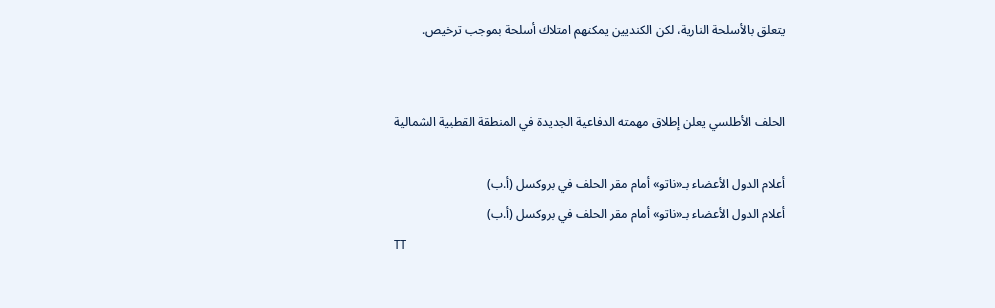يتعلق بالأسلحة النارية، لكن الكنديين يمكنهم امتلاك أسلحة بموجب ترخيص.


الحلف الأطلسي يعلن إطلاق مهمته الدفاعية الجديدة في المنطقة القطبية الشمالية

أعلام الدول الأعضاء بـ«ناتو» أمام مقر الحلف في بروكسل (أ.ب)
أعلام الدول الأعضاء بـ«ناتو» أمام مقر الحلف في بروكسل (أ.ب)
TT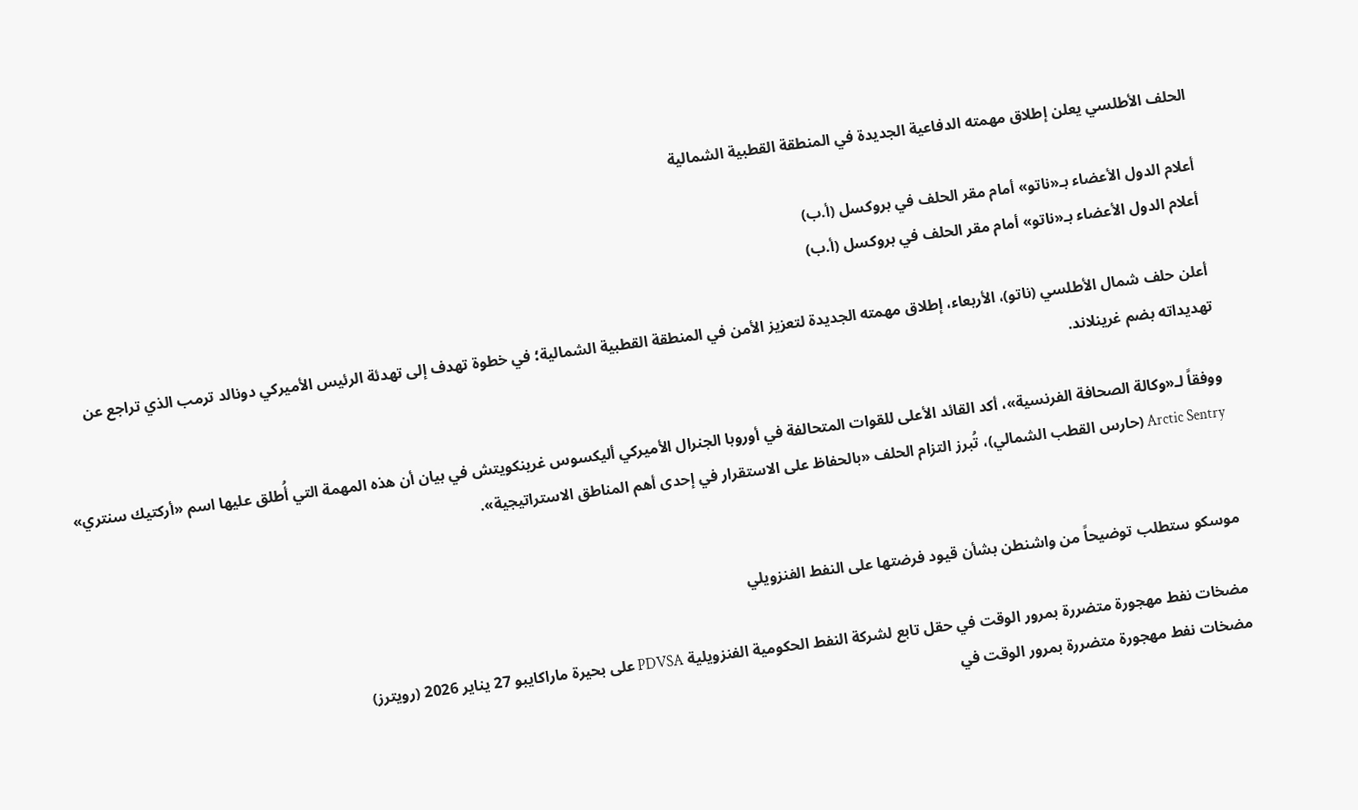الحلف الأطلسي يعلن إطلاق مهمته الدفاعية الجديدة في المنطقة القطبية الشمالية

أعلام الدول الأعضاء بـ«ناتو» أمام مقر الحلف في بروكسل (أ.ب)
أعلام الدول الأعضاء بـ«ناتو» أمام مقر الحلف في بروكسل (أ.ب)

أعلن حلف شمال الأطلسي (ناتو)، الأربعاء، إطلاق مهمته الجديدة لتعزيز الأمن في المنطقة القطبية الشمالية؛ في خطوة تهدف إلى تهدئة الرئيس الأميركي دونالد ترمب الذي تراجع عن تهديداته بضم غرينلاند.

ووفقاً لـ«وكالة الصحافة الفرنسية»، أكد القائد الأعلى للقوات المتحالفة في أوروبا الجنرال الأميركي أليكسوس غرينكويتش في بيان أن هذه المهمة التي أُطلق عليها اسم «أركتيك سنتري» Arctic Sentry (حارس القطب الشمالي)، تُبرز التزام الحلف «بالحفاظ على الاستقرار في إحدى أهم المناطق الاستراتيجية».


موسكو ستطلب توضيحاً من واشنطن بشأن قيود فرضتها على النفط الفنزويلي

مضخات نفط مهجورة متضررة بمرور الوقت في حقل تابع لشركة النفط الحكومية الفنزويلية PDVSA على بحيرة ماراكايبو 27 يناير 2026 (رويترز)
مضخات نفط مهجورة متضررة بمرور الوقت في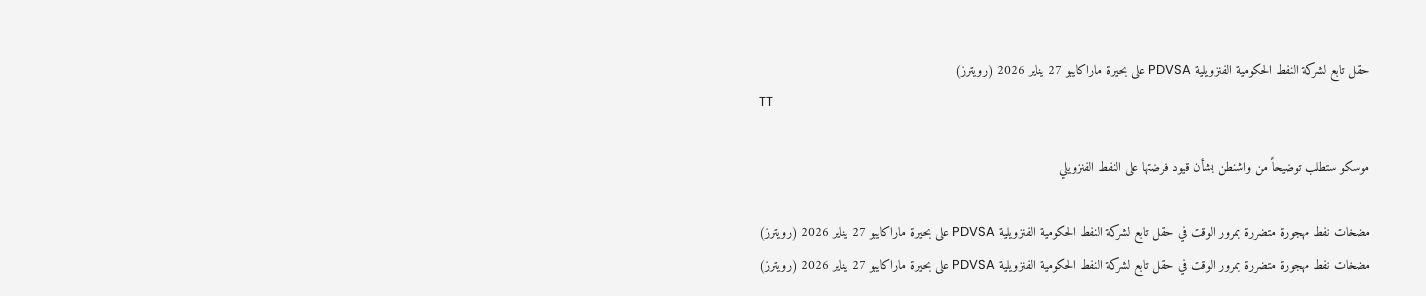حقل تابع لشركة النفط الحكومية الفنزويلية PDVSA على بحيرة ماراكايبو 27 يناير 2026 (رويترز)
TT

موسكو ستطلب توضيحاً من واشنطن بشأن قيود فرضتها على النفط الفنزويلي

مضخات نفط مهجورة متضررة بمرور الوقت في حقل تابع لشركة النفط الحكومية الفنزويلية PDVSA على بحيرة ماراكايبو 27 يناير 2026 (رويترز)
مضخات نفط مهجورة متضررة بمرور الوقت في حقل تابع لشركة النفط الحكومية الفنزويلية PDVSA على بحيرة ماراكايبو 27 يناير 2026 (رويترز)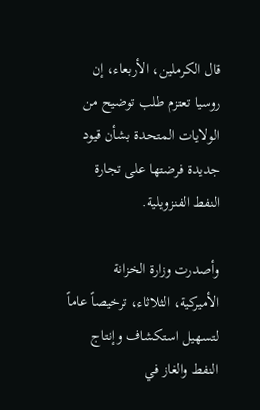قال الكرملين، الأربعاء، إن روسيا تعتزم طلب توضيح من الولايات المتحدة بشأن قيود جديدة فرضتها على تجارة النفط الفنزويلية.

وأصدرت وزارة الخزانة الأميركية، الثلاثاء، ترخيصاً عاماً لتسهيل استكشاف وإنتاج النفط والغاز في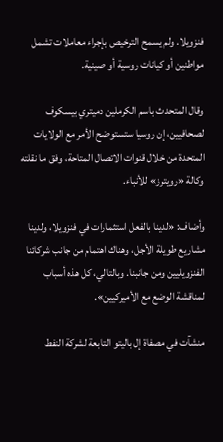فنزويلا. ولم يسمح الترخيص بإجراء معاملات تشمل مواطنين أو كيانات روسية أو صينية.

وقال المتحدث باسم الكرملين دميتري بيسكوف لصحافيين، إن روسيا ستستوضح الأمر مع الولايات المتحدة من خلال قنوات الاتصال المتاحة، وفق ما نقلته وكالة «رويترز» للأنباء.

وأضاف: «لدينا بالفعل استثمارات في فنزويلا، ولدينا مشاريع طويلة الأجل، وهناك اهتمام من جانب شركائنا الفنزويليين ومن جانبنا. وبالتالي، كل هذه أسباب لمناقشة الوضع مع الأميركيين».

منشآت في مصفاة إل باليتو التابعة لشركة النفط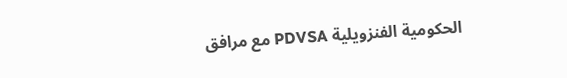الحكومية الفنزويلية PDVSA مع مرافق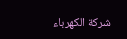شركة الكهرباء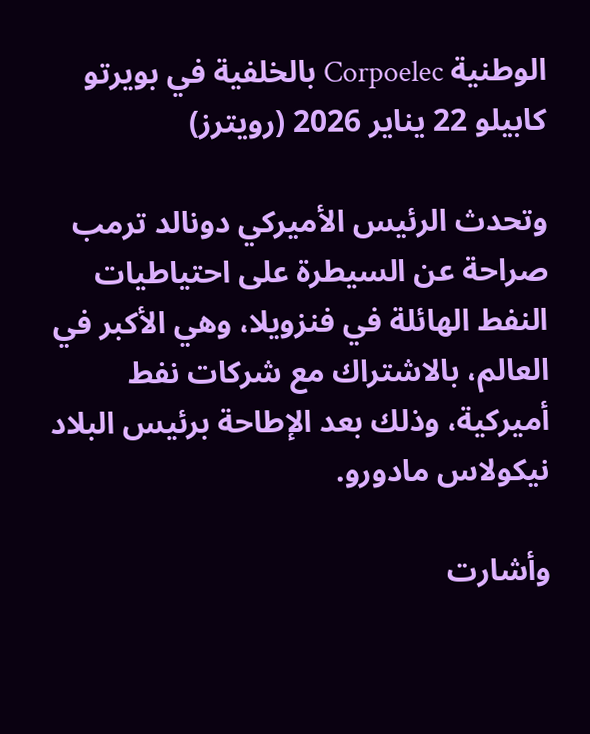الوطنية Corpoelec بالخلفية في بويرتو كابيلو 22 يناير 2026 (رويترز)

وتحدث الرئيس الأميركي دونالد ترمب صراحة عن السيطرة على احتياطيات النفط الهائلة في فنزويلا، وهي الأكبر في العالم، بالاشتراك مع شركات نفط أميركية، وذلك بعد الإطاحة برئيس البلاد نيكولاس مادورو.

وأشارت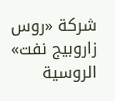شركة «روس زاروبيج نفت» الروسية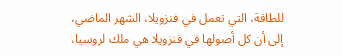للطاقة، التي تعمل في فنزويلا، الشهر الماضي، إلى أن كل أصولها في فنزويلا هي ملك لروسيا،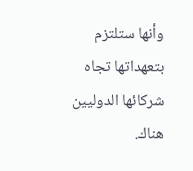وأنها ستلتزم بتعهداتها تجاه شركائها الدوليين هناك.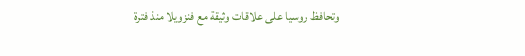وتحافظ روسيا على علاقات وثيقة مع فنزويلا منذ فترة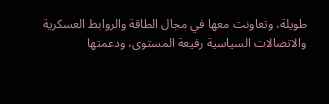طويلة، وتعاونت معها في مجال الطاقة والروابط العسكرية والاتصالات السياسية رفيعة المستوى، ودعمتها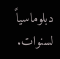دبلوماسياً لسنوات.